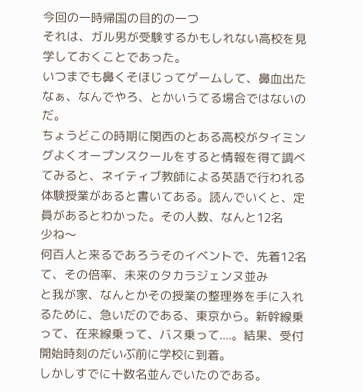今回の一時帰国の目的の一つ
それは、ガル男が受験するかもしれない高校を見学しておくことであった。
いつまでも鼻くそほじってゲームして、鼻血出たなぁ、なんでやろ、とかいうてる場合ではないのだ。
ちょうどこの時期に関西のとある高校がタイミングよくオープンスクールをすると情報を得て調べてみると、ネイティブ教師による英語で行われる体験授業があると書いてある。読んでいくと、定員があるとわかった。その人数、なんと12名
少ね〜
何百人と来るであろうそのイベントで、先着12名て、その倍率、未来のタカラジェンヌ並み
と我が家、なんとかその授業の整理券を手に入れるために、急いだのである、東京から。新幹線乗って、在来線乗って、バス乗って....。結果、受付開始時刻のだいぶ前に学校に到着。
しかしすでに十数名並んでいたのである。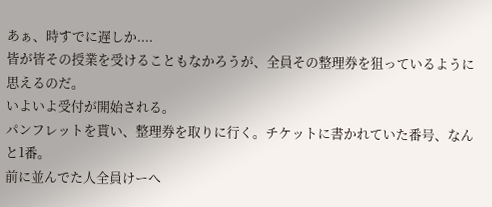あぁ、時すでに遅しか....
皆が皆その授業を受けることもなかろうが、全員その整理券を狙っているように思えるのだ。
いよいよ受付が開始される。
パンフレットを貰い、整理券を取りに行く。チケットに書かれていた番号、なんと1番。
前に並んでた人全員けーへ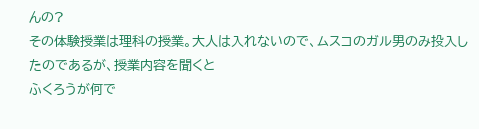んの?
その体験授業は理科の授業。大人は入れないので、ムスコのガル男のみ投入したのであるが、授業内容を聞くと
ふくろうが何で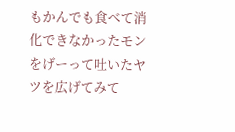もかんでも食べて消化できなかったモンをげーって吐いたヤツを広げてみて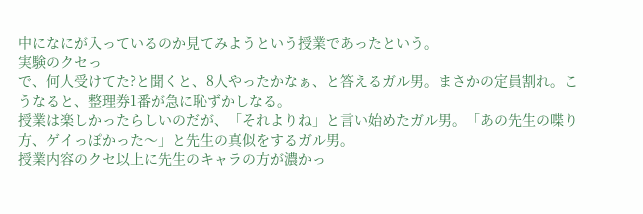中になにが入っているのか見てみようという授業であったという。
実験のクセっ
で、何人受けてた?と聞くと、8人やったかなぁ、と答えるガル男。まさかの定員割れ。こうなると、整理券1番が急に恥ずかしなる。
授業は楽しかったらしいのだが、「それよりね」と言い始めたガル男。「あの先生の喋り方、ゲイっぽかった〜」と先生の真似をするガル男。
授業内容のクセ以上に先生のキャラの方が濃かっ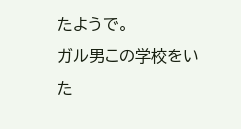たようで。
ガル男この学校をいた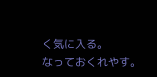く気に入る。
なっておくれやす。